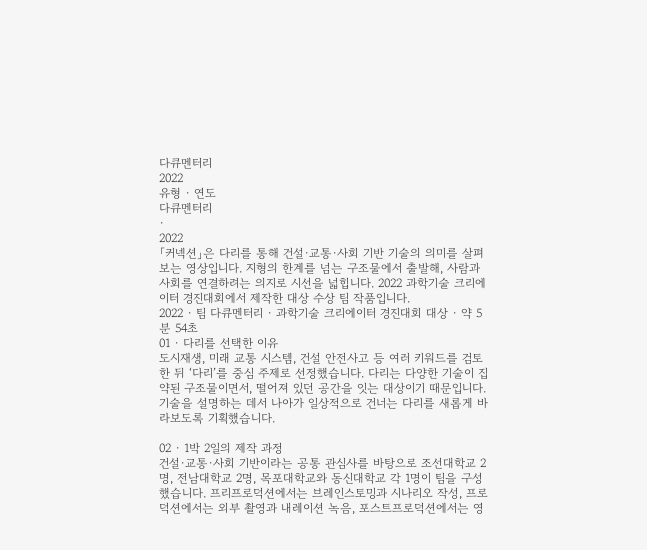다큐멘터리
2022
유형 · 연도
다큐멘터리
·
2022
「커넥션」은 다리를 통해 건설·교통·사회 기반 기술의 의미를 살펴보는 영상입니다. 지형의 한계를 넘는 구조물에서 출발해, 사람과 사회를 연결하려는 의지로 시선을 넓힙니다. 2022 과학기술 크리에이터 경진대회에서 제작한 대상 수상 팀 작품입니다.
2022 · 팀 다큐멘터리 · 과학기술 크리에이터 경진대회 대상 · 약 5분 54초
01 · 다리를 선택한 이유
도시재생, 미래 교통 시스템, 건설 안전사고 등 여러 키워드를 검토한 뒤 ‘다리’를 중심 주제로 선정했습니다. 다리는 다양한 기술이 집약된 구조물이면서, 떨어져 있던 공간을 잇는 대상이기 때문입니다. 기술을 설명하는 데서 나아가 일상적으로 건너는 다리를 새롭게 바라보도록 기획했습니다.

02 · 1박 2일의 제작 과정
건설·교통·사회 기반이라는 공통 관심사를 바탕으로 조선대학교 2명, 전남대학교 2명, 목포대학교와 동신대학교 각 1명이 팀을 구성했습니다. 프리프로덕션에서는 브레인스토밍과 시나리오 작성, 프로덕션에서는 외부 촬영과 내레이션 녹음, 포스트프로덕션에서는 영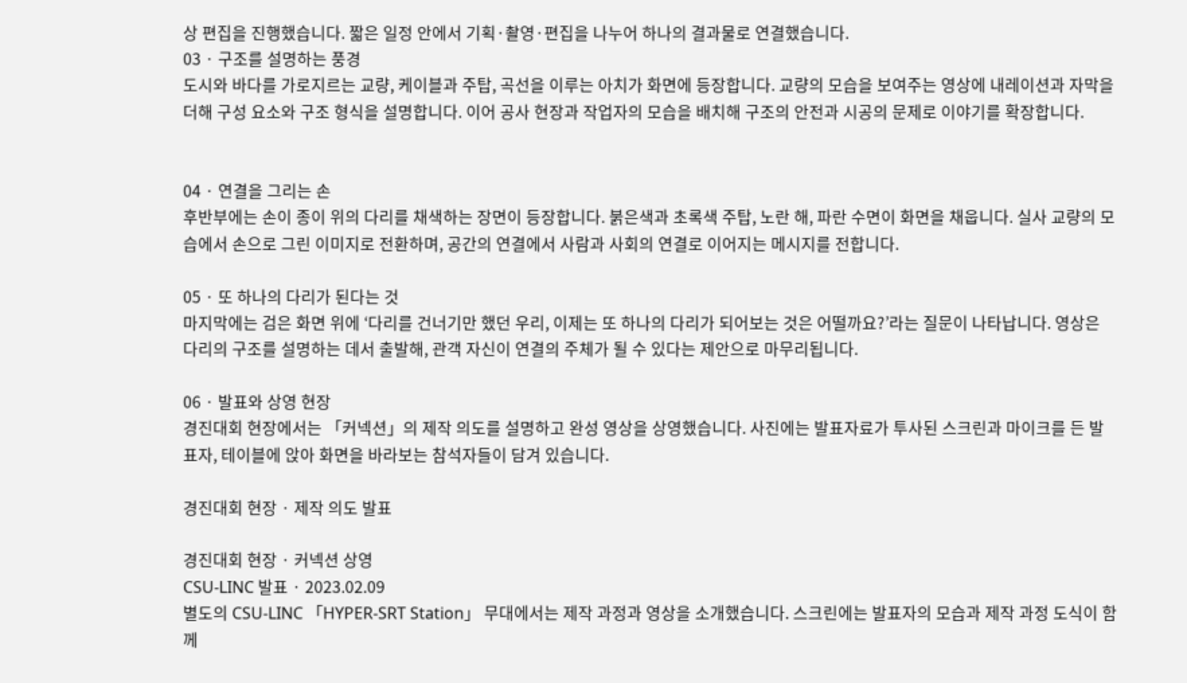상 편집을 진행했습니다. 짧은 일정 안에서 기획·촬영·편집을 나누어 하나의 결과물로 연결했습니다.
03 · 구조를 설명하는 풍경
도시와 바다를 가로지르는 교량, 케이블과 주탑, 곡선을 이루는 아치가 화면에 등장합니다. 교량의 모습을 보여주는 영상에 내레이션과 자막을 더해 구성 요소와 구조 형식을 설명합니다. 이어 공사 현장과 작업자의 모습을 배치해 구조의 안전과 시공의 문제로 이야기를 확장합니다.


04 · 연결을 그리는 손
후반부에는 손이 종이 위의 다리를 채색하는 장면이 등장합니다. 붉은색과 초록색 주탑, 노란 해, 파란 수면이 화면을 채웁니다. 실사 교량의 모습에서 손으로 그린 이미지로 전환하며, 공간의 연결에서 사람과 사회의 연결로 이어지는 메시지를 전합니다.

05 · 또 하나의 다리가 된다는 것
마지막에는 검은 화면 위에 ‘다리를 건너기만 했던 우리, 이제는 또 하나의 다리가 되어보는 것은 어떨까요?’라는 질문이 나타납니다. 영상은 다리의 구조를 설명하는 데서 출발해, 관객 자신이 연결의 주체가 될 수 있다는 제안으로 마무리됩니다.

06 · 발표와 상영 현장
경진대회 현장에서는 「커넥션」의 제작 의도를 설명하고 완성 영상을 상영했습니다. 사진에는 발표자료가 투사된 스크린과 마이크를 든 발표자, 테이블에 앉아 화면을 바라보는 참석자들이 담겨 있습니다.

경진대회 현장 · 제작 의도 발표

경진대회 현장 · 커넥션 상영
CSU-LINC 발표 · 2023.02.09
별도의 CSU-LINC 「HYPER-SRT Station」 무대에서는 제작 과정과 영상을 소개했습니다. 스크린에는 발표자의 모습과 제작 과정 도식이 함께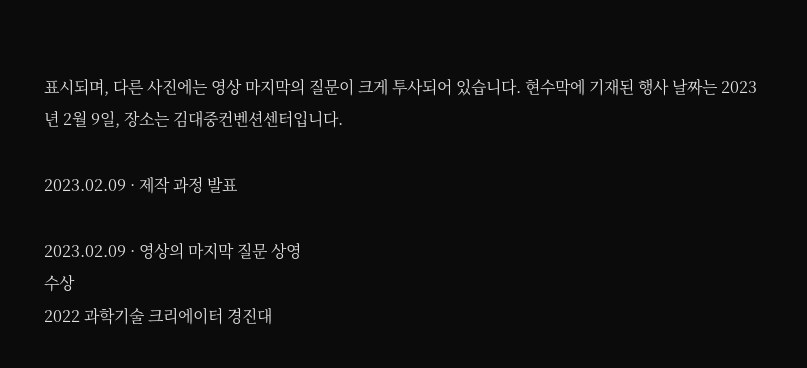표시되며, 다른 사진에는 영상 마지막의 질문이 크게 투사되어 있습니다. 현수막에 기재된 행사 날짜는 2023년 2월 9일, 장소는 김대중컨벤션센터입니다.

2023.02.09 · 제작 과정 발표

2023.02.09 · 영상의 마지막 질문 상영
수상
2022 과학기술 크리에이터 경진대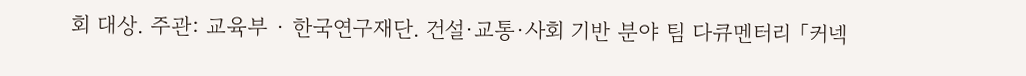회 대상. 주관: 교육부 · 한국연구재단. 건설·교통·사회 기반 분야 팀 다큐멘터리 「커넥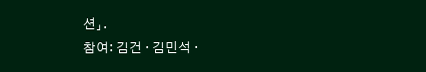션」.
참여: 김건 · 김민석 ·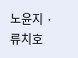노윤지 · 류치호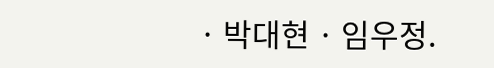· 박대현 · 임우정.